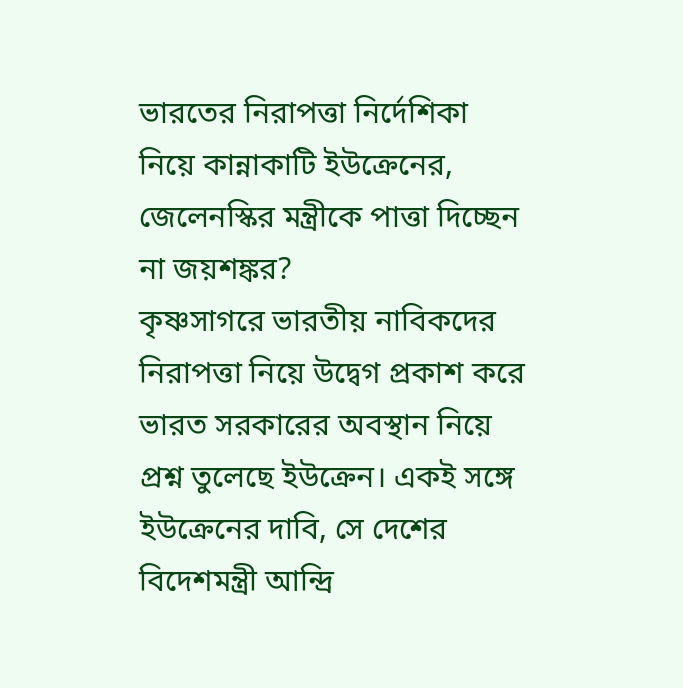ভারতের নিরাপত্তা নির্দেশিকা নিয়ে কান্নাকাটি ইউক্রেনের, জেলেনস্কির মন্ত্রীকে পাত্তা দিচ্ছেন না জয়শঙ্কর?
কৃষ্ণসাগরে ভারতীয় নাবিকদের নিরাপত্তা নিয়ে উদ্বেগ প্রকাশ করে ভারত সরকারের অবস্থান নিয়ে প্রশ্ন তুলেছে ইউক্রেন। একই সঙ্গে ইউক্রেনের দাবি, সে দেশের বিদেশমন্ত্রী আন্দ্রি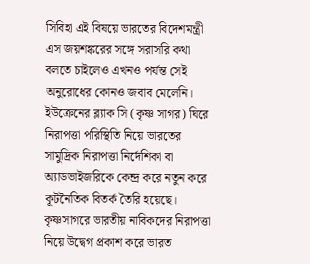সিবিহা এই বিষয়ে ভারতের বিদেশমন্ত্রী এস জয়শঙ্করের সঙ্গে সরাসরি কথা বলতে চাইলেও এখনও পর্যন্ত সেই অনুরোধের কোনও জবাব মেলেনি।
ইউক্রেনের ব্ল্যাক সি (কৃষ্ণ সাগর) ঘিরে নিরাপত্তা পরিস্থিতি নিয়ে ভারতের সামুদ্রিক নিরাপত্তা নির্দেশিকা বা অ্যাডভাইজরিকে কেন্দ্র করে নতুন করে কূটনৈতিক বিতর্ক তৈরি হয়েছে। কৃষ্ণসাগরে ভারতীয় নাবিকদের নিরাপত্তা নিয়ে উদ্বেগ প্রকাশ করে ভারত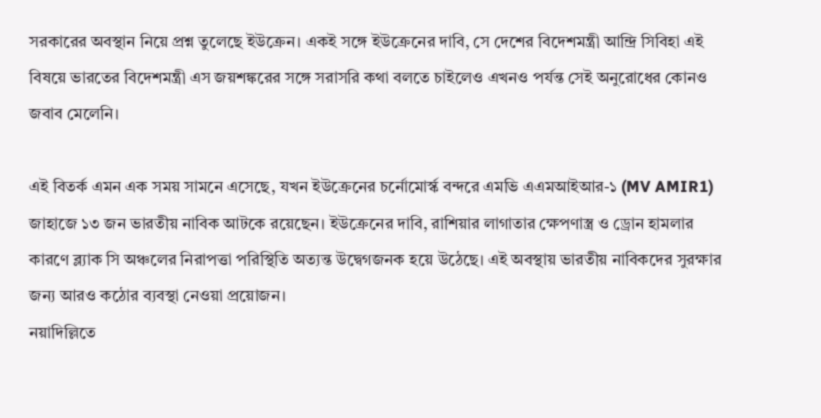সরকারের অবস্থান নিয়ে প্রশ্ন তুলেছে ইউক্রেন। একই সঙ্গে ইউক্রেনের দাবি, সে দেশের বিদেশমন্ত্রী আন্দ্রি সিবিহা এই বিষয়ে ভারতের বিদেশমন্ত্রী এস জয়শঙ্করের সঙ্গে সরাসরি কথা বলতে চাইলেও এখনও পর্যন্ত সেই অনুরোধের কোনও জবাব মেলেনি।

এই বিতর্ক এমন এক সময় সামনে এসেছে, যখন ইউক্রেনের চর্নোমোর্স্ক বন্দরে এমভি এএমআইআর-১ (MV AMIR1) জাহাজে ১৩ জন ভারতীয় নাবিক আটকে রয়েছেন। ইউক্রেনের দাবি, রাশিয়ার লাগাতার ক্ষেপণাস্ত্র ও ড্রোন হামলার কারণে ব্ল্যাক সি অঞ্চলের নিরাপত্তা পরিস্থিতি অত্যন্ত উদ্বেগজনক হয়ে উঠেছে। এই অবস্থায় ভারতীয় নাবিকদের সুরক্ষার জন্য আরও কঠোর ব্যবস্থা নেওয়া প্রয়োজন।
নয়াদিল্লিতে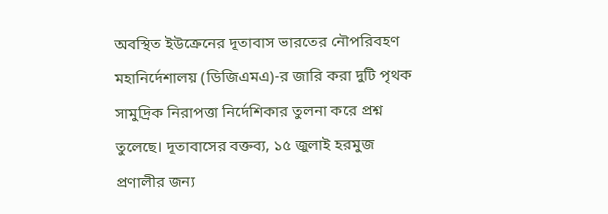অবস্থিত ইউক্রেনের দূতাবাস ভারতের নৌপরিবহণ মহানির্দেশালয় (ডিজিএমএ)-র জারি করা দুটি পৃথক সামুদ্রিক নিরাপত্তা নির্দেশিকার তুলনা করে প্রশ্ন তুলেছে। দূতাবাসের বক্তব্য, ১৫ জুলাই হরমুজ প্রণালীর জন্য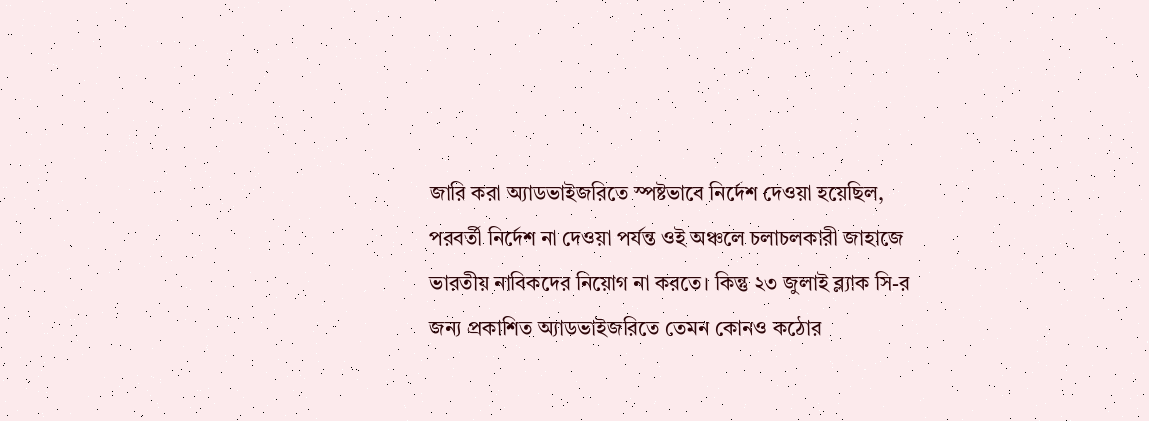জারি করা অ্যাডভাইজরিতে স্পষ্টভাবে নির্দেশ দেওয়া হয়েছিল, পরবর্তী নির্দেশ না দেওয়া পর্যন্ত ওই অঞ্চলে চলাচলকারী জাহাজে ভারতীয় নাবিকদের নিয়োগ না করতে। কিন্তু ২৩ জুলাই ব্ল্যাক সি-র জন্য প্রকাশিত অ্যাডভাইজরিতে তেমন কোনও কঠোর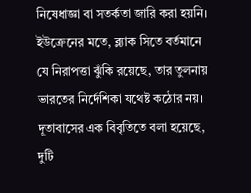নিষেধাজ্ঞা বা সতর্কতা জারি করা হয়নি।
ইউক্রেনের মতে, ব্ল্যাক সিতে বর্তমানে যে নিরাপত্তা ঝুঁকি রয়েছে, তার তুলনায় ভারতের নির্দেশিকা যথেষ্ট কঠোর নয়। দূতাবাসের এক বিবৃতিতে বলা হয়েছে, দুটি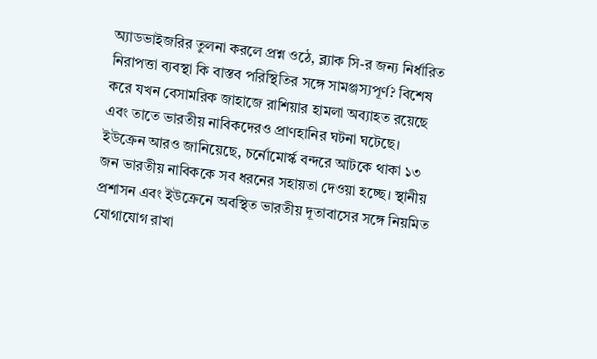অ্যাডভাইজরির তুলনা করলে প্রশ্ন ওঠে, ব্ল্যাক সি-র জন্য নির্ধারিত নিরাপত্তা ব্যবস্থা কি বাস্তব পরিস্থিতির সঙ্গে সামঞ্জস্যপূর্ণ? বিশেষ করে যখন বেসামরিক জাহাজে রাশিয়ার হামলা অব্যাহত রয়েছে এবং তাতে ভারতীয় নাবিকদেরও প্রাণহানির ঘটনা ঘটেছে।
ইউক্রেন আরও জানিয়েছে, চর্নোমোর্স্ক বন্দরে আটকে থাকা ১৩ জন ভারতীয় নাবিককে সব ধরনের সহায়তা দেওয়া হচ্ছে। স্থানীয় প্রশাসন এবং ইউক্রেনে অবস্থিত ভারতীয় দূতাবাসের সঙ্গে নিয়মিত যোগাযোগ রাখা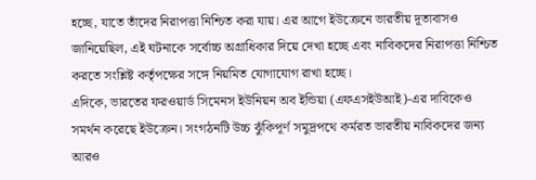হচ্ছে, যাতে তাঁদের নিরাপত্তা নিশ্চিত করা যায়। এর আগে ইউক্রেনে ভারতীয় দূতাবাসও জানিয়েছিল, এই ঘটনাকে সর্বোচ্চ অগ্রাধিকার দিয়ে দেখা হচ্ছে এবং নাবিকদের নিরাপত্তা নিশ্চিত করতে সংশ্লিষ্ট কর্তৃপক্ষের সঙ্গে নিয়মিত যোগাযোগ রাখা হচ্ছে।
এদিকে, ভারতের ফরওয়ার্ড সিমেনস ইউনিয়ন অব ইন্ডিয়া (এফএসইউআই)-এর দাবিকেও সমর্থন করেছে ইউক্রেন। সংগঠনটি উচ্চ ঝুঁকিপূর্ণ সমুদ্রপথে কর্মরত ভারতীয় নাবিকদের জন্য আরও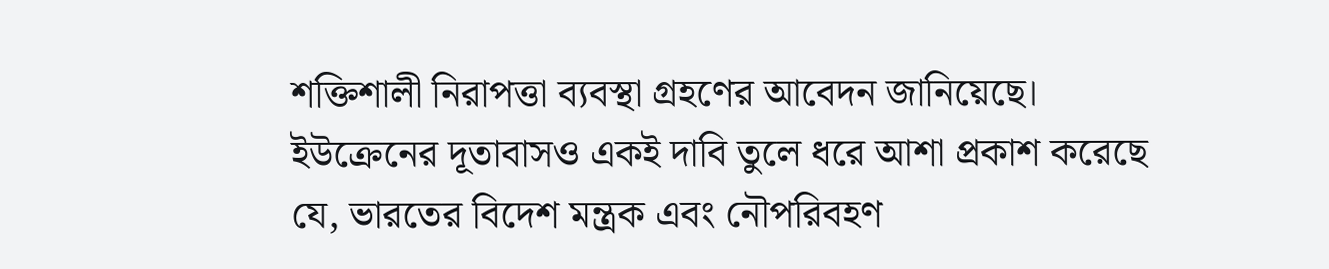শক্তিশালী নিরাপত্তা ব্যবস্থা গ্রহণের আবেদন জানিয়েছে। ইউক্রেনের দূতাবাসও একই দাবি তুলে ধরে আশা প্রকাশ করেছে যে, ভারতের বিদেশ মন্ত্রক এবং নৌপরিবহণ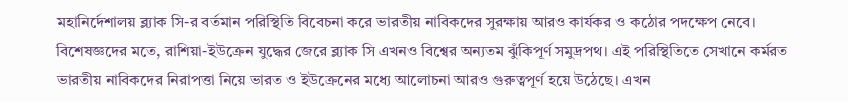মহানির্দেশালয় ব্ল্যাক সি-র বর্তমান পরিস্থিতি বিবেচনা করে ভারতীয় নাবিকদের সুরক্ষায় আরও কার্যকর ও কঠোর পদক্ষেপ নেবে।
বিশেষজ্ঞদের মতে, রাশিয়া-ইউক্রেন যুদ্ধের জেরে ব্ল্যাক সি এখনও বিশ্বের অন্যতম ঝুঁকিপূর্ণ সমুদ্রপথ। এই পরিস্থিতিতে সেখানে কর্মরত ভারতীয় নাবিকদের নিরাপত্তা নিয়ে ভারত ও ইউক্রেনের মধ্যে আলোচনা আরও গুরুত্বপূর্ণ হয়ে উঠেছে। এখন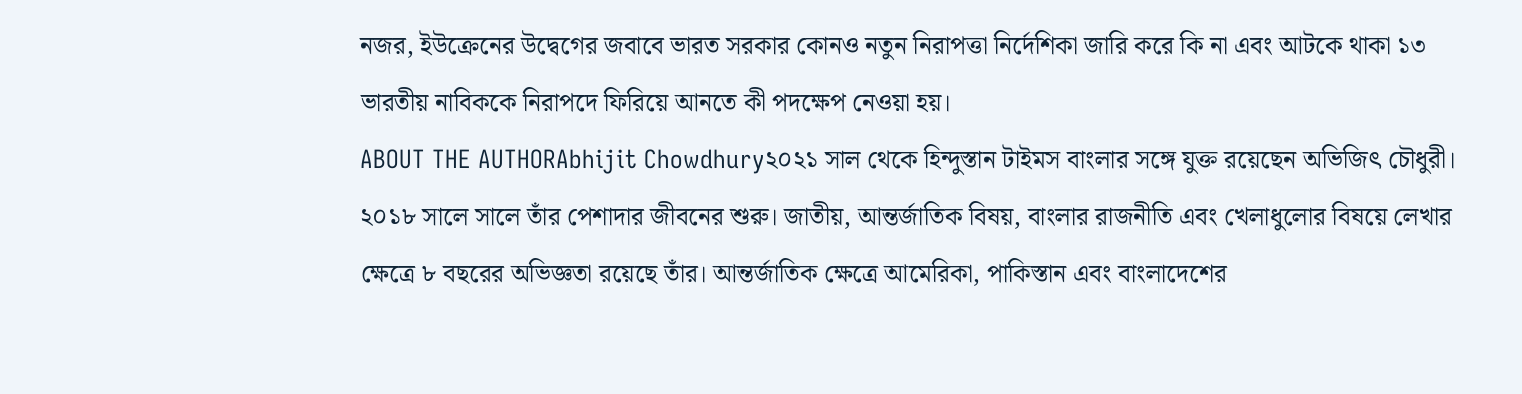নজর, ইউক্রেনের উদ্বেগের জবাবে ভারত সরকার কোনও নতুন নিরাপত্তা নির্দেশিকা জারি করে কি না এবং আটকে থাকা ১৩ ভারতীয় নাবিককে নিরাপদে ফিরিয়ে আনতে কী পদক্ষেপ নেওয়া হয়।
ABOUT THE AUTHORAbhijit Chowdhury২০২১ সাল থেকে হিন্দুস্তান টাইমস বাংলার সঙ্গে যুক্ত রয়েছেন অভিজিৎ চৌধুরী। ২০১৮ সালে সালে তাঁর পেশাদার জীবনের শুরু। জাতীয়, আন্তর্জাতিক বিষয়, বাংলার রাজনীতি এবং খেলাধুলোর বিষয়ে লেখার ক্ষেত্রে ৮ বছরের অভিজ্ঞতা রয়েছে তাঁর। আন্তর্জাতিক ক্ষেত্রে আমেরিকা, পাকিস্তান এবং বাংলাদেশের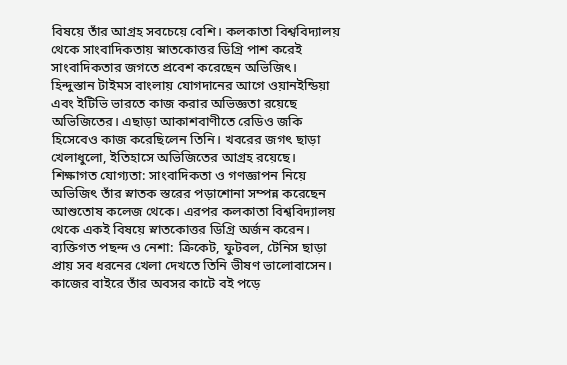বিষয়ে তাঁর আগ্রহ সবচেয়ে বেশি। কলকাতা বিশ্ববিদ্যালয় থেকে সাংবাদিকতায় স্নাতকোত্তর ডিগ্রি পাশ করেই সাংবাদিকতার জগতে প্রবেশ করেছেন অভিজিৎ। হিন্দুস্তান টাইমস বাংলায় যোগদানের আগে ওয়ানইন্ডিয়া এবং ইটিভি ভারতে কাজ করার অভিজ্ঞতা রয়েছে অভিজিতের। এছাড়া আকাশবাণীতে রেডিও জকি হিসেবেও কাজ করেছিলেন তিনি। খবরের জগৎ ছাড়া খেলাধুলো, ইতিহাসে অভিজিতের আগ্রহ রয়েছে। শিক্ষাগত যোগ্যতা: সাংবাদিকতা ও গণজ্ঞাপন নিয়ে অভিজিৎ তাঁর স্নাতক স্তরের পড়াশোনা সম্পন্ন করেছেন আশুতোষ কলেজ থেকে। এরপর কলকাতা বিশ্ববিদ্যালয় থেকে একই বিষয়ে স্নাতকোত্তর ডিগ্রি অর্জন করেন। ব্যক্তিগত পছন্দ ও নেশা: ক্রিকেট, ফুটবল, টেনিস ছাড়া প্রায় সব ধরনের খেলা দেখতে তিনি ভীষণ ভালোবাসেন। কাজের বাইরে তাঁর অবসর কাটে বই পড়ে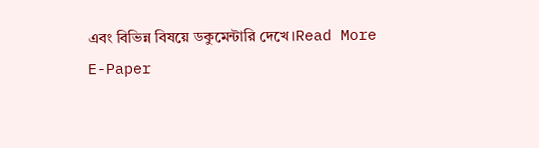এবং বিভিন্ন বিষয়ে ডকুমেন্টারি দেখে।Read More
E-Paper